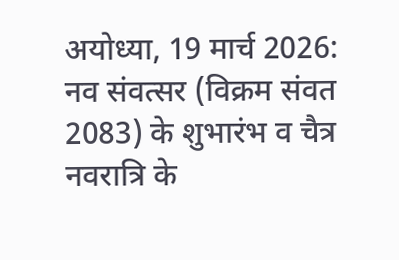अयोध्या, 19 मार्च 2026:
नव संवत्सर (विक्रम संवत 2083) के शुभारंभ व चैत्र नवरात्रि के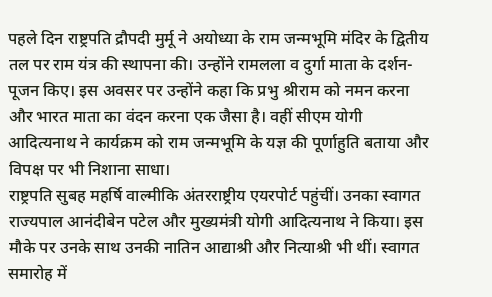पहले दिन राष्ट्रपति द्रौपदी मुर्मू ने अयोध्या के राम जन्मभूमि मंदिर के द्वितीय तल पर राम यंत्र की स्थापना की। उन्होंने रामलला व दुर्गा माता के दर्शन-पूजन किए। इस अवसर पर उन्होंने कहा कि प्रभु श्रीराम को नमन करना और भारत माता का वंदन करना एक जैसा है। वहीं सीएम योगी आदित्यनाथ ने कार्यक्रम को राम जन्मभूमि के यज्ञ की पूर्णाहुति बताया और विपक्ष पर भी निशाना साधा।
राष्ट्रपति सुबह महर्षि वाल्मीकि अंतरराष्ट्रीय एयरपोर्ट पहुंचीं। उनका स्वागत राज्यपाल आनंदीबेन पटेल और मुख्यमंत्री योगी आदित्यनाथ ने किया। इस मौके पर उनके साथ उनकी नातिन आद्याश्री और नित्याश्री भी थीं। स्वागत समारोह में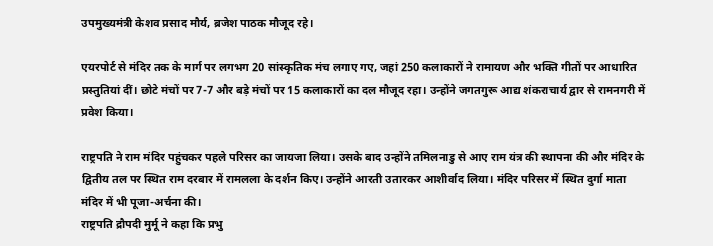उपमुख्यमंत्री केशव प्रसाद मौर्य, ब्रजेश पाठक मौजूद रहे।

एयरपोर्ट से मंदिर तक के मार्ग पर लगभग 20 सांस्कृतिक मंच लगाए गए, जहां 250 कलाकारों ने रामायण और भक्ति गीतों पर आधारित प्रस्तुतियां दीं। छोटे मंचों पर 7-7 और बड़े मंचों पर 15 कलाकारों का दल मौजूद रहा। उन्होंने जगतगुरू आद्य शंकराचार्य द्वार से रामनगरी में प्रवेश किया।

राष्ट्रपति ने राम मंदिर पहुंचकर पहले परिसर का जायजा लिया। उसके बाद उन्होंने तमिलनाडु से आए राम यंत्र की स्थापना की और मंदिर के द्वितीय तल पर स्थित राम दरबार में रामलला के दर्शन किए। उन्होंने आरती उतारकर आशीर्वाद लिया। मंदिर परिसर में स्थित दुर्गा माता मंदिर में भी पूजा-अर्चना की।
राष्ट्रपति द्रौपदी मुर्मू ने कहा कि प्रभु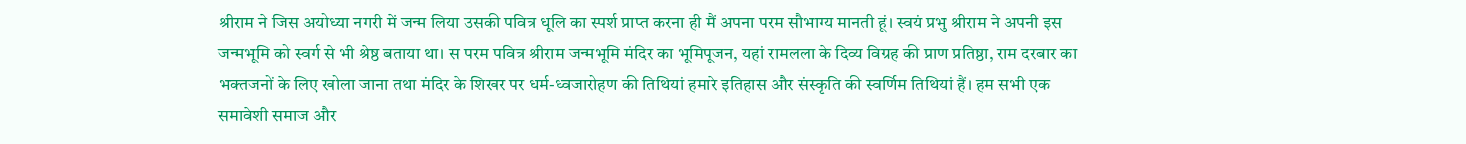श्रीराम ने जिस अयोध्या नगरी में जन्म लिया उसकी पवित्र धूलि का स्पर्श प्राप्त करना ही मैं अपना परम सौभाग्य मानती हूं। स्वयं प्रभु श्रीराम ने अपनी इस जन्मभूमि को स्वर्ग से भी श्रेष्ठ बताया था। स परम पवित्र श्रीराम जन्मभूमि मंदिर का भूमिपूजन, यहां रामलला के दिव्य विग्रह की प्राण प्रतिष्ठा, राम दरबार का भक्तजनों के लिए खोला जाना तथा मंदिर के शिखर पर धर्म-ध्वजारोहण की तिथियां हमारे इतिहास और संस्कृति की स्वर्णिम तिथियां हैं। हम सभी एक समावेशी समाज और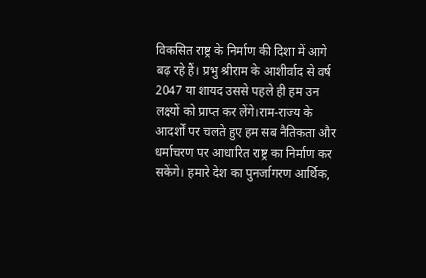विकसित राष्ट्र के निर्माण की दिशा में आगे बढ़ रहे हैं। प्रभु श्रीराम के आशीर्वाद से वर्ष 2047 या शायद उससे पहले ही हम उन लक्ष्यों को प्राप्त कर लेंगे।राम-राज्य के आदर्शों पर चलते हुए हम सब नैतिकता और धर्माचरण पर आधारित राष्ट्र का निर्माण कर सकेंगे। हमारे देश का पुनर्जागरण आर्थिक,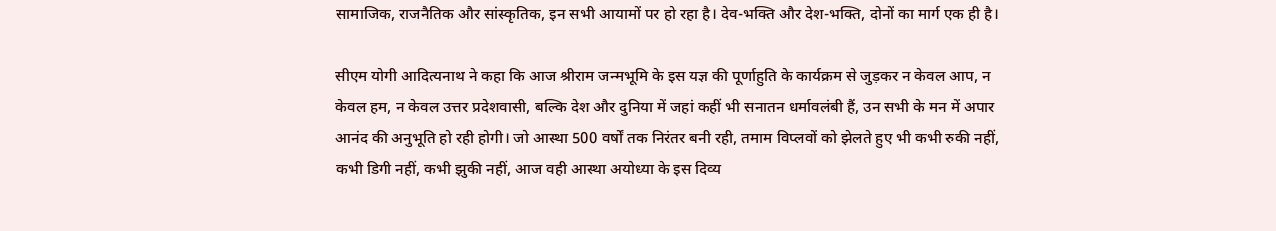सामाजिक, राजनैतिक और सांस्कृतिक, इन सभी आयामों पर हो रहा है। देव-भक्ति और देश-भक्ति, दोनों का मार्ग एक ही है।

सीएम योगी आदित्यनाथ ने कहा कि आज श्रीराम जन्मभूमि के इस यज्ञ की पूर्णाहुति के कार्यक्रम से जुड़कर न केवल आप, न केवल हम, न केवल उत्तर प्रदेशवासी, बल्कि देश और दुनिया में जहां कहीं भी सनातन धर्मावलंबी हैं, उन सभी के मन में अपार आनंद की अनुभूति हो रही होगी। जो आस्था 500 वर्षों तक निरंतर बनी रही, तमाम विप्लवों को झेलते हुए भी कभी रुकी नहीं, कभी डिगी नहीं, कभी झुकी नहीं, आज वही आस्था अयोध्या के इस दिव्य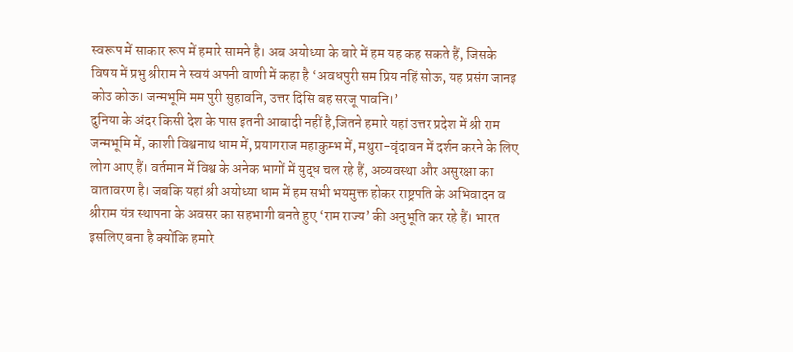स्वरूप में साकार रूप में हमारे सामने है। अब अयोध्या के बारे में हम यह कह सकते हैं, जिसके विषय में प्रभु श्रीराम ने स्वयं अपनी वाणी में कहा है ‘अवधपुरी सम प्रिय नहिं सोऊ, यह प्रसंग जानइ कोउ कोऊ। जन्मभूमि मम पुरी सुहावनि, उत्तर दिसि बह सरजू पावनि।’
दुनिया के अंदर किसी देश के पास इतनी आबादी नहीं है,जितने हमारे यहां उत्तर प्रदेश में श्री राम जन्मभूमि में, काशी विश्वनाथ धाम में, प्रयागराज महाकुम्भ में, मथुरा-वृंदावन में दर्शन करने के लिए लोग आए हैं। वर्तमान में विश्व के अनेक भागों में युद्ध चल रहे हैं, अव्यवस्था और असुरक्षा का वातावरण है। जबकि यहां श्री अयोध्या धाम में हम सभी भयमुक्त होकर राष्ट्रपति के अभिवादन व श्रीराम यंत्र स्थापना के अवसर का सहभागी बनते हुए ‘राम राज्य’ की अनुभूति कर रहे हैं। भारत इसलिए बना है क्योंकि हमारे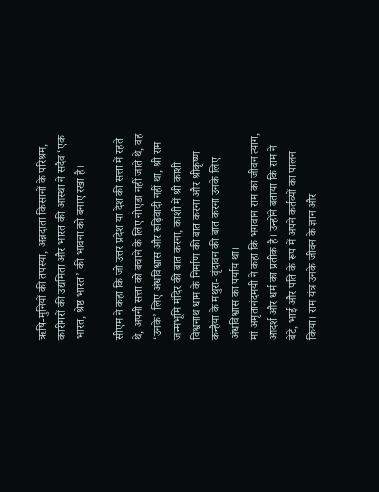ऋषि-मुनियों की तपस्या, अन्नदाता किसानों के परिश्रम, कारीगरों की उद्यमिता और भारत की आस्था ने सदैव ‘एक भारत, श्रेष्ठ भारत’ की भावना को बनाए रखा है।

सीएम ने कहा कि जो उत्तर प्रदेश या देश की सत्ता में रहते थे, अपनी सत्ता को बचाने के लिए नोएडा नहीं जाते थे, वह ‘उनके’ लिए अंधविश्वास और रूढ़िवादी नहीं था, श्री राम जन्मभूमि मंदिर की बात करना, काशी में श्री काशी विश्वनाथ धाम के निर्माण की बात करना और श्रीकृष्ण कन्हैया के मथुरा- वृंदावन की बात करना उनके लिए अंधविश्वास का पर्याय था।
मां अमृतानंदमयी ने कहा कि भगवान राम का जीवन त्याग, आदर्श और धर्म का प्रतीक है। उन्होंने बताया कि राम ने बेटे, भाई और पति के रूप में अपने कर्तव्यों का पालन किया। राम यंत्र उनके जीवन के ज्ञान और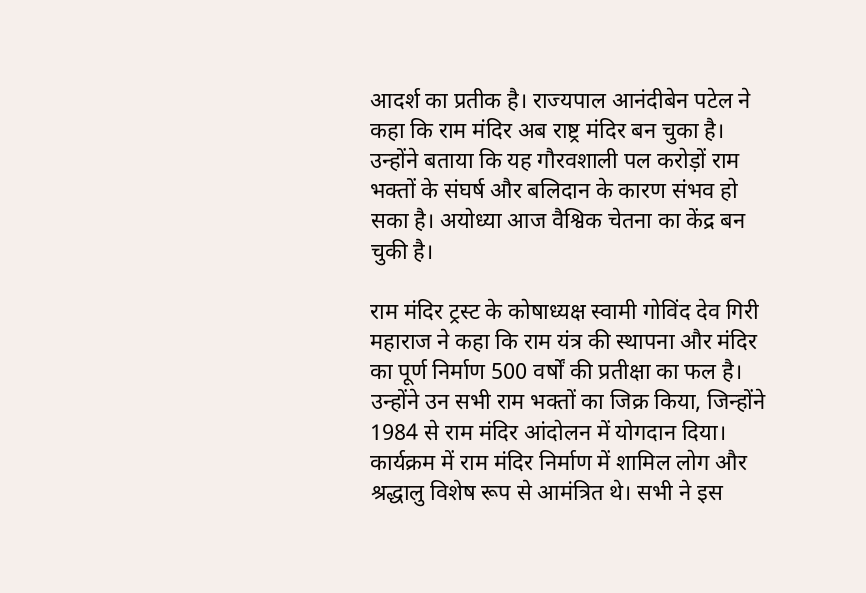आदर्श का प्रतीक है। राज्यपाल आनंदीबेन पटेल ने कहा कि राम मंदिर अब राष्ट्र मंदिर बन चुका है। उन्होंने बताया कि यह गौरवशाली पल करोड़ों राम भक्तों के संघर्ष और बलिदान के कारण संभव हो सका है। अयोध्या आज वैश्विक चेतना का केंद्र बन चुकी है।

राम मंदिर ट्रस्ट के कोषाध्यक्ष स्वामी गोविंद देव गिरी महाराज ने कहा कि राम यंत्र की स्थापना और मंदिर का पूर्ण निर्माण 500 वर्षों की प्रतीक्षा का फल है। उन्होंने उन सभी राम भक्तों का जिक्र किया, जिन्होंने 1984 से राम मंदिर आंदोलन में योगदान दिया। कार्यक्रम में राम मंदिर निर्माण में शामिल लोग और श्रद्धालु विशेष रूप से आमंत्रित थे। सभी ने इस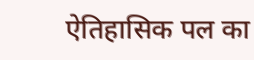ऐतिहासिक पल का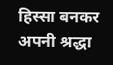हिस्सा बनकर अपनी श्रद्धा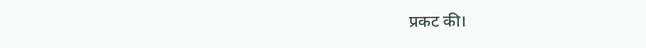प्रकट की।